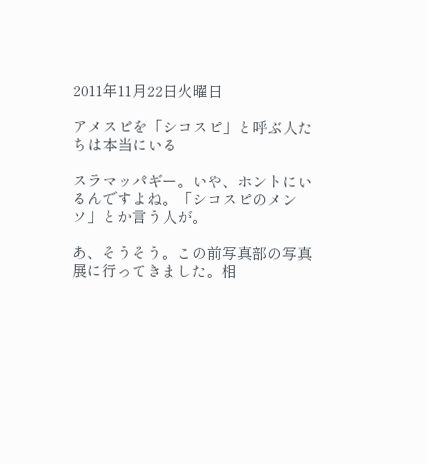2011年11月22日火曜日

アメスピを「シコスピ」と呼ぶ人たちは本当にいる

スラマッパギー。いや、ホントにいるんですよね。「シコスピのメンソ」とか言う人が。

あ、そうそう。この前写真部の写真展に行ってきました。相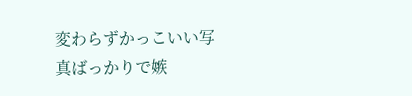変わらずかっこいい写真ばっかりで嫉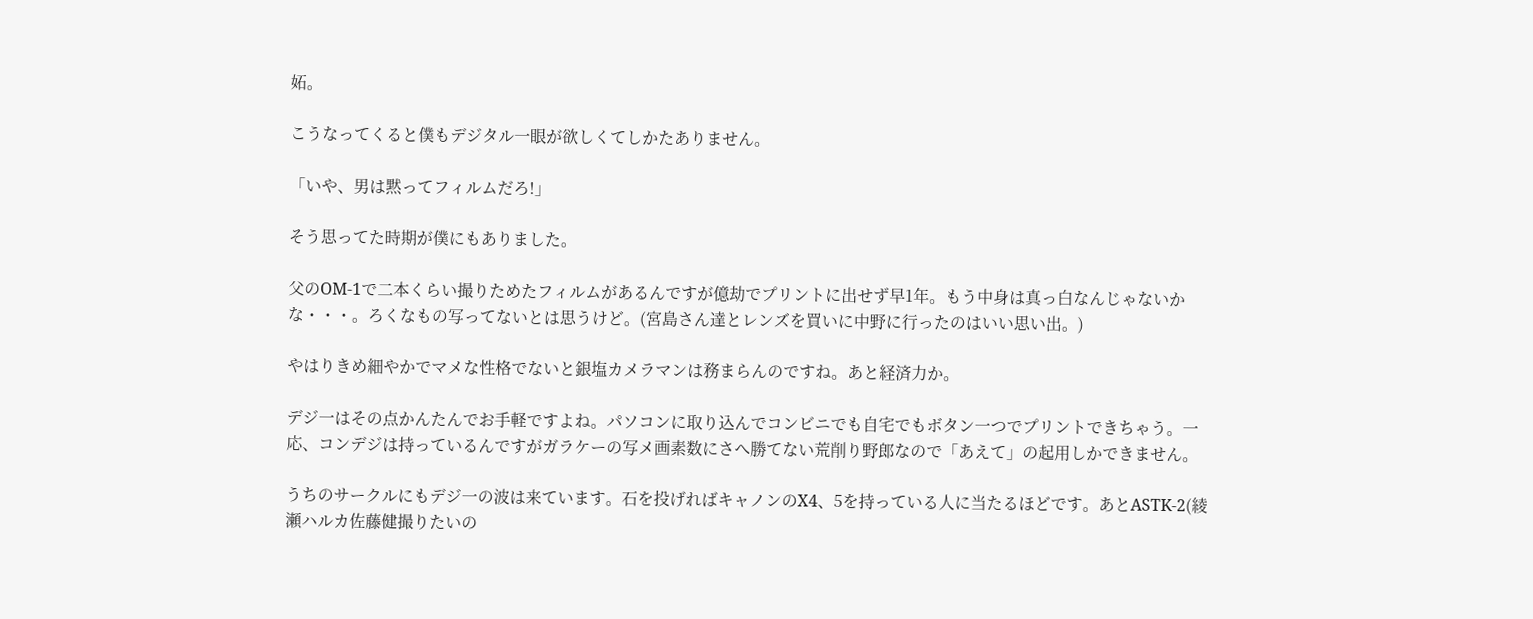妬。

こうなってくると僕もデジタル一眼が欲しくてしかたありません。

「いや、男は黙ってフィルムだろ!」

そう思ってた時期が僕にもありました。

父のOM-1で二本くらい撮りためたフィルムがあるんですが億劫でプリントに出せず早1年。もう中身は真っ白なんじゃないかな・・・。ろくなもの写ってないとは思うけど。(宮島さん達とレンズを買いに中野に行ったのはいい思い出。)

やはりきめ細やかでマメな性格でないと銀塩カメラマンは務まらんのですね。あと経済力か。

デジ一はその点かんたんでお手軽ですよね。パソコンに取り込んでコンビニでも自宅でもボタン一つでプリントできちゃう。一応、コンデジは持っているんですがガラケーの写メ画素数にさへ勝てない荒削り野郎なので「あえて」の起用しかできません。

うちのサークルにもデジ一の波は来ています。石を投げればキャノンのX4、5を持っている人に当たるほどです。あとASTK-2(綾瀬ハルカ佐藤健撮りたいの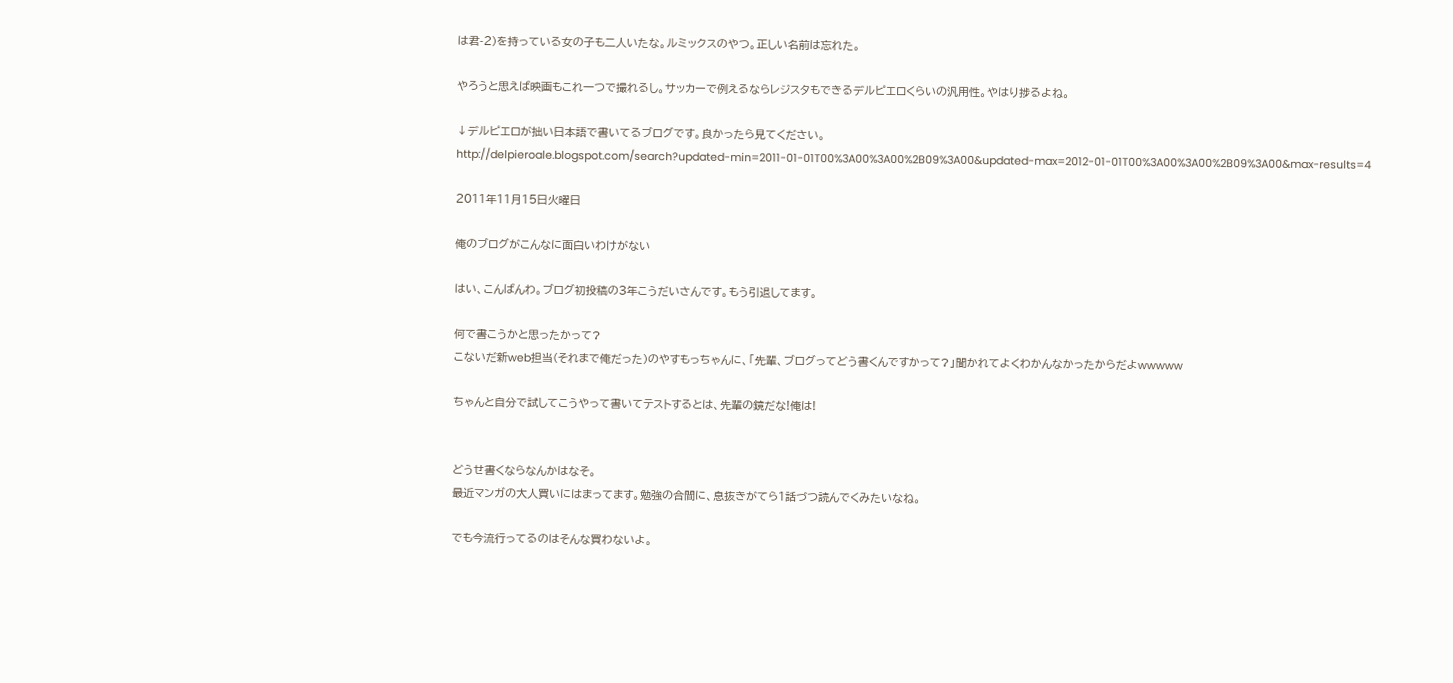は君-2)を持っている女の子も二人いたな。ルミックスのやつ。正しい名前は忘れた。

やろうと思えば映画もこれ一つで撮れるし。サッカーで例えるならレジスタもできるデルピエロくらいの汎用性。やはり捗るよね。

↓デルピエロが拙い日本語で書いてるブログです。良かったら見てください。
http://delpieroale.blogspot.com/search?updated-min=2011-01-01T00%3A00%3A00%2B09%3A00&updated-max=2012-01-01T00%3A00%3A00%2B09%3A00&max-results=4

2011年11月15日火曜日

俺のブログがこんなに面白いわけがない

はい、こんばんわ。ブログ初投稿の3年こうだいさんです。もう引退してます。

何で書こうかと思ったかって?
こないだ新web担当(それまで俺だった)のやすもっちゃんに、「先輩、ブログってどう書くんですかって?」聞かれてよくわかんなかったからだよwwwww

ちゃんと自分で試してこうやって書いてテストするとは、先輩の鏡だな!俺は!


どうせ書くならなんかはなそ。
最近マンガの大人買いにはまってます。勉強の合間に、息抜きがてら1話づつ読んでくみたいなね。

でも今流行ってるのはそんな買わないよ。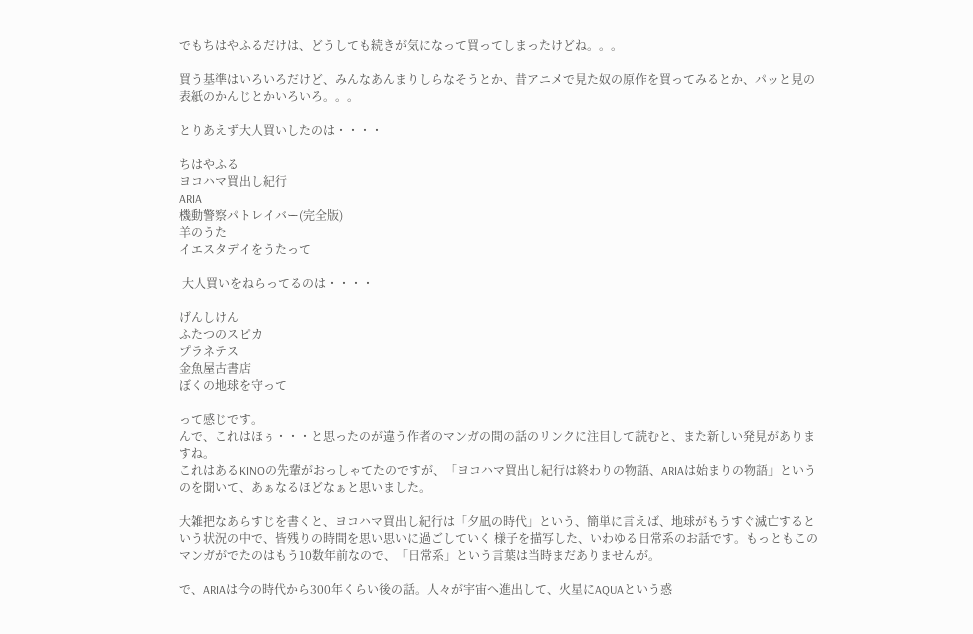でもちはやふるだけは、どうしても続きが気になって買ってしまったけどね。。。

買う基準はいろいろだけど、みんなあんまりしらなそうとか、昔アニメで見た奴の原作を買ってみるとか、パッと見の表紙のかんじとかいろいろ。。。

とりあえず大人買いしたのは・・・・

ちはやふる
ヨコハマ買出し紀行
ARIA
機動警察パトレイバー(完全版)
羊のうた
イエスタデイをうたって

 大人買いをねらってるのは・・・・

げんしけん
ふたつのスピカ
プラネテス
金魚屋古書店
ぼくの地球を守って

って感じです。
んで、これはほぅ・・・と思ったのが違う作者のマンガの間の話のリンクに注目して読むと、また新しい発見がありますね。
これはあるKINOの先輩がおっしゃてたのですが、「ヨコハマ買出し紀行は終わりの物語、ARIAは始まりの物語」というのを聞いて、あぁなるほどなぁと思いました。

大雑把なあらすじを書くと、ヨコハマ買出し紀行は「夕凪の時代」という、簡単に言えば、地球がもうすぐ滅亡するという状況の中で、皆残りの時間を思い思いに過ごしていく 様子を描写した、いわゆる日常系のお話です。もっともこのマンガがでたのはもう10数年前なので、「日常系」という言葉は当時まだありませんが。

で、ARIAは今の時代から300年くらい後の話。人々が宇宙へ進出して、火星にAQUAという惑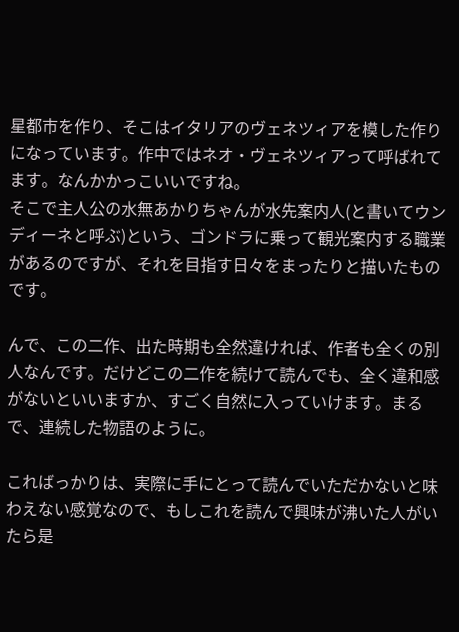星都市を作り、そこはイタリアのヴェネツィアを模した作りになっています。作中ではネオ・ヴェネツィアって呼ばれてます。なんかかっこいいですね。
そこで主人公の水無あかりちゃんが水先案内人(と書いてウンディーネと呼ぶ)という、ゴンドラに乗って観光案内する職業があるのですが、それを目指す日々をまったりと描いたものです。

んで、この二作、出た時期も全然違ければ、作者も全くの別人なんです。だけどこの二作を続けて読んでも、全く違和感がないといいますか、すごく自然に入っていけます。まるで、連続した物語のように。

こればっかりは、実際に手にとって読んでいただかないと味わえない感覚なので、もしこれを読んで興味が沸いた人がいたら是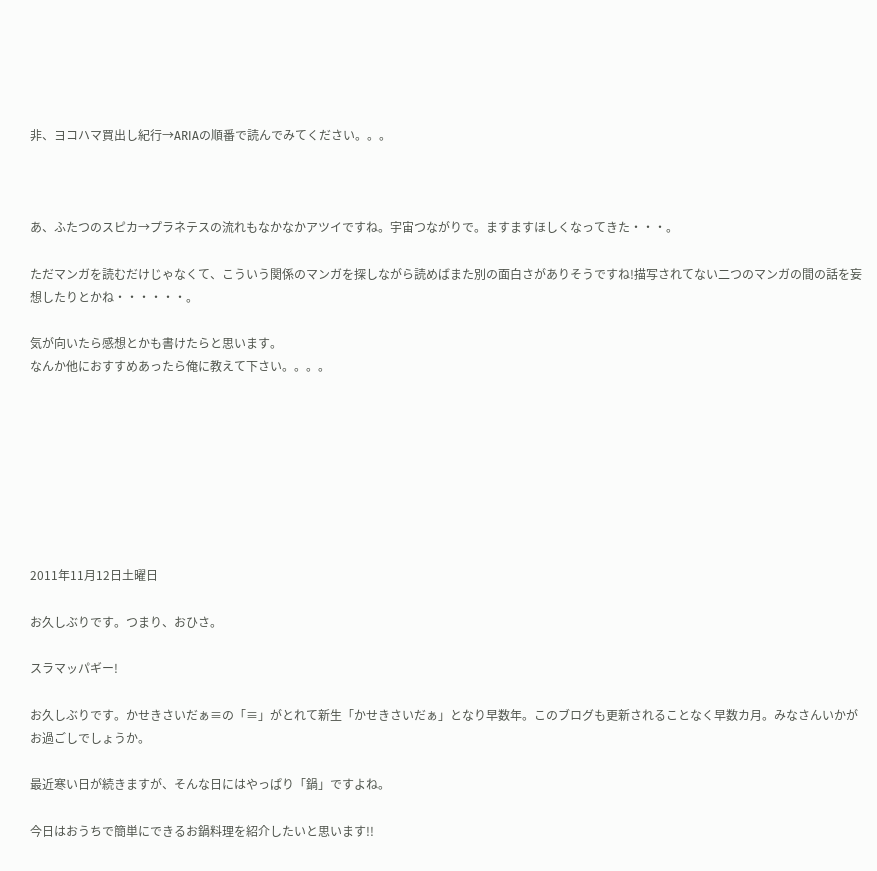非、ヨコハマ買出し紀行→ARIAの順番で読んでみてください。。。



あ、ふたつのスピカ→プラネテスの流れもなかなかアツイですね。宇宙つながりで。ますますほしくなってきた・・・。

ただマンガを読むだけじゃなくて、こういう関係のマンガを探しながら読めばまた別の面白さがありそうですね!描写されてない二つのマンガの間の話を妄想したりとかね・・・・・・。

気が向いたら感想とかも書けたらと思います。
なんか他におすすめあったら俺に教えて下さい。。。。








2011年11月12日土曜日

お久しぶりです。つまり、おひさ。

スラマッパギー!

お久しぶりです。かせきさいだぁ≡の「≡」がとれて新生「かせきさいだぁ」となり早数年。このブログも更新されることなく早数カ月。みなさんいかがお過ごしでしょうか。

最近寒い日が続きますが、そんな日にはやっぱり「鍋」ですよね。

今日はおうちで簡単にできるお鍋料理を紹介したいと思います!!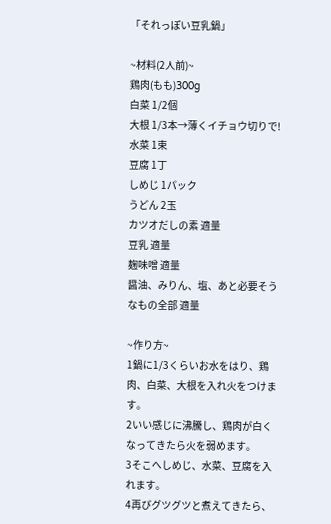「それっぽい豆乳鍋」

~材料(2人前)~
鶏肉(もも)300g
白菜 1/2個
大根 1/3本→薄くイチョウ切りで!
水菜 1束
豆腐 1丁
しめじ 1パック
うどん 2玉
カツオだしの素 適量
豆乳 適量
麹味噌 適量
醤油、みりん、塩、あと必要そうなもの全部 適量

~作り方~
1鍋に1/3くらいお水をはり、鶏肉、白菜、大根を入れ火をつけます。
2いい感じに沸騰し、鶏肉が白くなってきたら火を弱めます。
3そこへしめじ、水菜、豆腐を入れます。
4再びグツグツと煮えてきたら、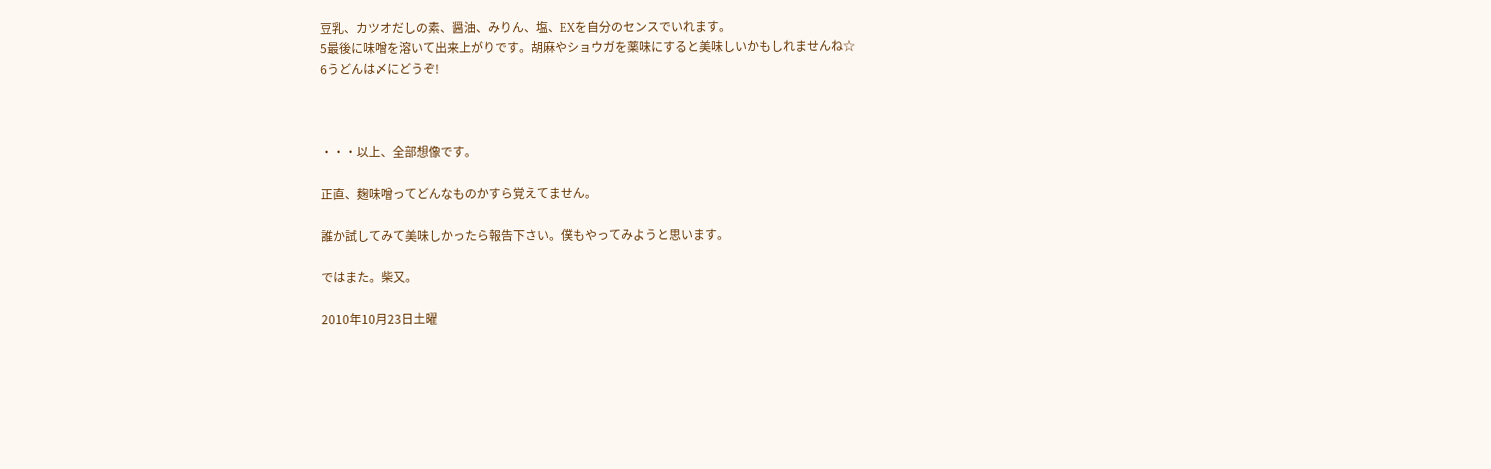豆乳、カツオだしの素、醤油、みりん、塩、EXを自分のセンスでいれます。
5最後に味噌を溶いて出来上がりです。胡麻やショウガを薬味にすると美味しいかもしれませんね☆
6うどんは〆にどうぞ!



・・・以上、全部想像です。

正直、麹味噌ってどんなものかすら覚えてません。

誰か試してみて美味しかったら報告下さい。僕もやってみようと思います。

ではまた。柴又。

2010年10月23日土曜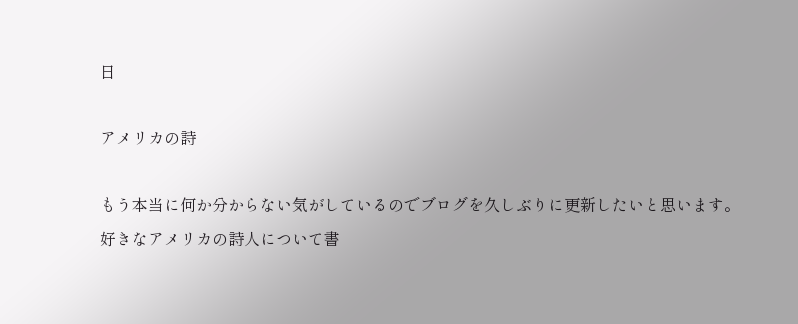日

アメリカの詩

もう本当に何か分からない気がしているのでブログを久しぶりに更新したいと思います。
好きなアメリカの詩人について書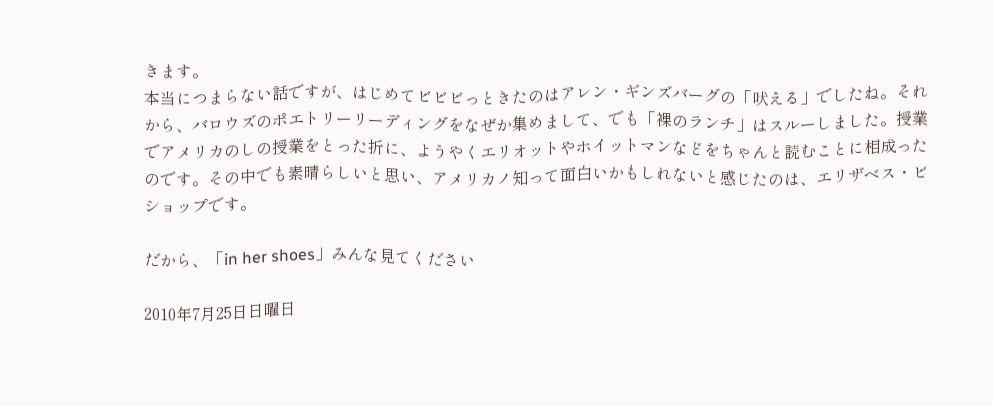きます。
本当につまらない話ですが、はじめてビビビっときたのはアレン・ギンズバーグの「吠える」でしたね。それから、バロウズのポエトリーリーディングをなぜか集めまして、でも「裸のランチ」はスルーしました。授業でアメリカのしの授業をとった折に、ようやくエリオットやホイットマンなどをちゃんと読むことに相成ったのです。その中でも素晴らしいと思い、アメリカノ知って面白いかもしれないと感じたのは、エリザベス・ビショップです。

だから、「in her shoes」みんな見てください

2010年7月25日日曜日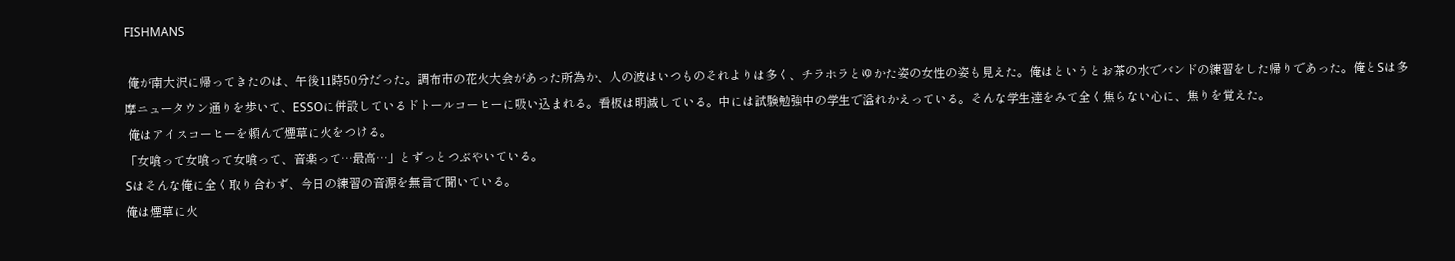FISHMANS

 俺が南大沢に帰ってきたのは、午後11時50分だった。調布市の花火大会があった所為か、人の波はいつものそれよりは多く、チラホラとゆかた姿の女性の姿も見えた。俺はというとお茶の水でバンドの練習をした帰りであった。俺とSは多摩ニュータウン通りを歩いて、ESSOに併設しているドトールコーヒーに吸い込まれる。看板は明滅している。中には試験勉強中の学生で溢れかえっている。そんな学生達をみて全く焦らない心に、焦りを覚えた。
 俺はアイスコーヒーを頼んで煙草に火をつける。
「女喰って女喰って女喰って、音楽って…最高…」とずっとつぶやいている。
Sはそんな俺に全く取り合わず、今日の練習の音源を無言で聞いている。
俺は煙草に火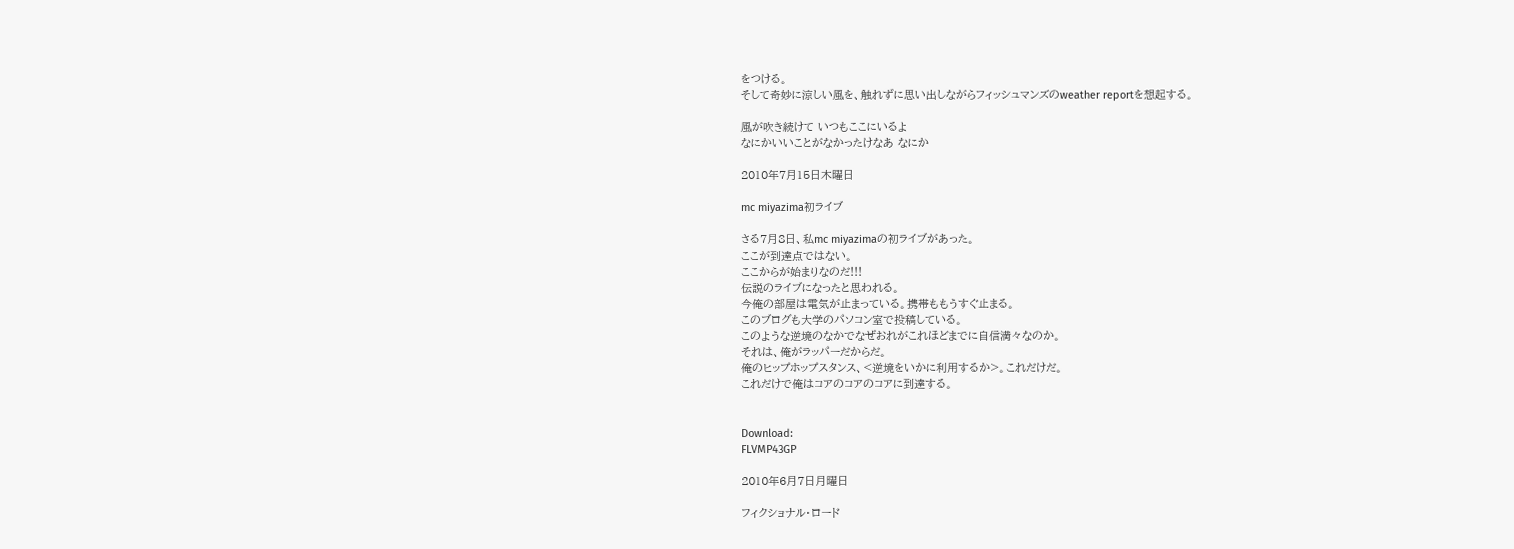をつける。
そして奇妙に涼しい風を、触れずに思い出しながらフィッシュマンズのweather reportを想起する。

風が吹き続けて いつもここにいるよ
なにかいいことがなかったけなあ なにか

2010年7月15日木曜日

mc miyazima初ライブ

さる7月8日、私mc miyazimaの初ライブがあった。
ここが到達点ではない。
ここからが始まりなのだ!!!
伝説のライブになったと思われる。
今俺の部屋は電気が止まっている。携帯ももうすぐ止まる。
このブログも大学のパソコン室で投稿している。
このような逆境のなかでなぜおれがこれほどまでに自信満々なのか。
それは、俺がラッパーだからだ。
俺のヒップホップスタンス、<逆境をいかに利用するか>。これだけだ。
これだけで俺はコアのコアのコアに到達する。


Download:
FLVMP43GP

2010年6月7日月曜日

フィクショナル・ロード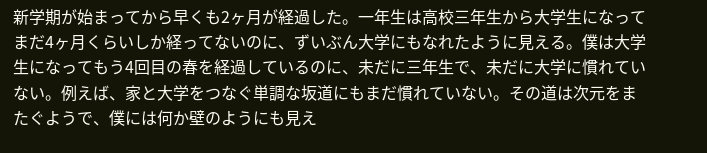新学期が始まってから早くも2ヶ月が経過した。一年生は高校三年生から大学生になってまだ4ヶ月くらいしか経ってないのに、ずいぶん大学にもなれたように見える。僕は大学生になってもう4回目の春を経過しているのに、未だに三年生で、未だに大学に慣れていない。例えば、家と大学をつなぐ単調な坂道にもまだ慣れていない。その道は次元をまたぐようで、僕には何か壁のようにも見え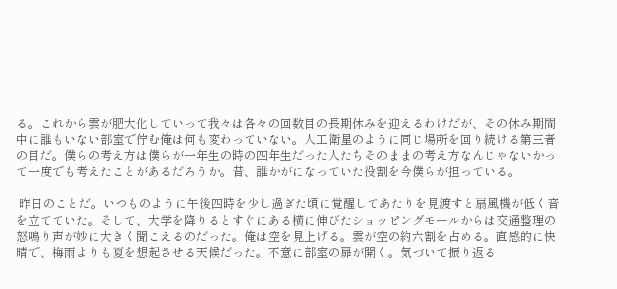る。これから雲が肥大化していって我々は各々の回数目の長期休みを迎えるわけだが、その休み期間中に誰もいない部室で佇む俺は何も変わっていない。人工衛星のように同じ場所を回り続ける第三者の目だ。僕らの考え方は僕らが一年生の時の四年生だった人たちそのままの考え方なんじゃないかって一度でも考えたことがあるだろうか。昔、誰かがになっていた役割を今僕らが担っている。

 昨日のことだ。いつものように午後四時を少し過ぎた頃に覚醒してあたりを見渡すと扇風機が低く音を立てていた。そして、大学を降りるとすぐにある横に伸びたショッピングモールからは交通整理の怒鳴り声が妙に大きく聞こえるのだった。俺は空を見上げる。雲が空の約六割を占める。直感的に快晴で、梅雨よりも夏を想起させる天候だった。不意に部室の扉が開く。気づいて振り返る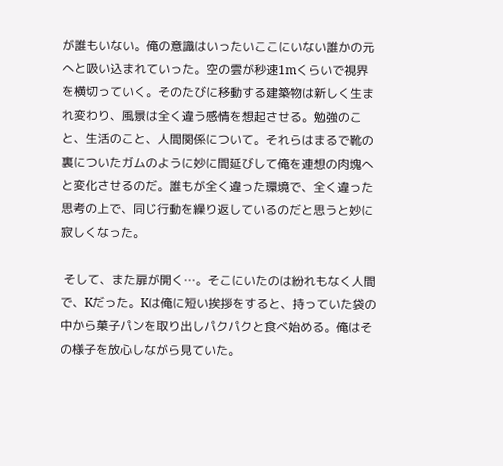が誰もいない。俺の意識はいったいここにいない誰かの元へと吸い込まれていった。空の雲が秒速1mくらいで視界を横切っていく。そのたびに移動する建築物は新しく生まれ変わり、風景は全く違う感情を想起させる。勉強のこと、生活のこと、人間関係について。それらはまるで靴の裏についたガムのように妙に間延びして俺を連想の肉塊へと変化させるのだ。誰もが全く違った環境で、全く違った思考の上で、同じ行動を繰り返しているのだと思うと妙に寂しくなった。

 そして、また扉が開く…。そこにいたのは紛れもなく人間で、Kだった。Kは俺に短い挨拶をすると、持っていた袋の中から菓子パンを取り出しパクパクと食べ始める。俺はその様子を放心しながら見ていた。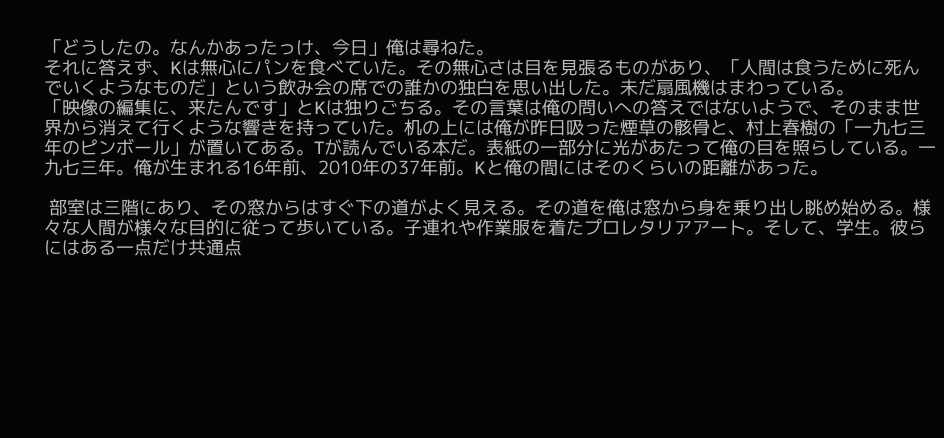「どうしたの。なんかあったっけ、今日」俺は尋ねた。
それに答えず、Kは無心にパンを食べていた。その無心さは目を見張るものがあり、「人間は食うために死んでいくようなものだ」という飲み会の席での誰かの独白を思い出した。未だ扇風機はまわっている。
「映像の編集に、来たんです」とKは独りごちる。その言葉は俺の問いへの答えではないようで、そのまま世界から消えて行くような響きを持っていた。机の上には俺が昨日吸った煙草の骸骨と、村上春樹の「一九七三年のピンボール」が置いてある。Tが読んでいる本だ。表紙の一部分に光があたって俺の目を照らしている。一九七三年。俺が生まれる16年前、2010年の37年前。Kと俺の間にはそのくらいの距離があった。

 部室は三階にあり、その窓からはすぐ下の道がよく見える。その道を俺は窓から身を乗り出し眺め始める。様々な人間が様々な目的に従って歩いている。子連れや作業服を着たプロレタリアアート。そして、学生。彼らにはある一点だけ共通点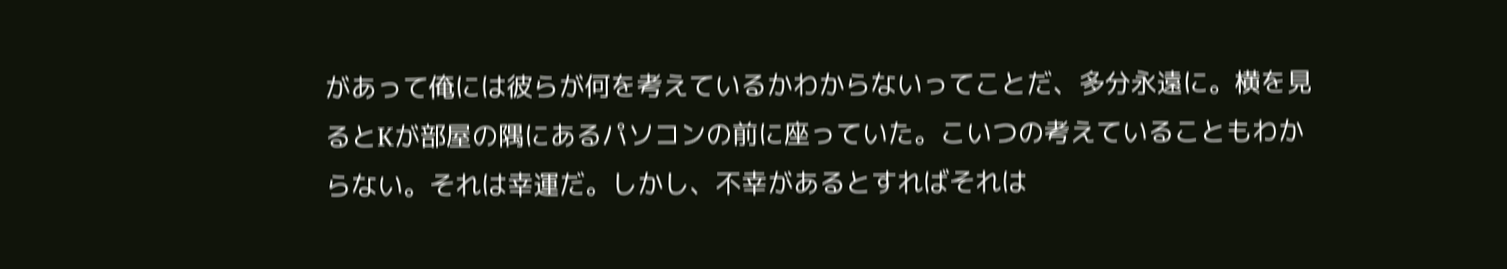があって俺には彼らが何を考えているかわからないってことだ、多分永遠に。横を見るとKが部屋の隅にあるパソコンの前に座っていた。こいつの考えていることもわからない。それは幸運だ。しかし、不幸があるとすればそれは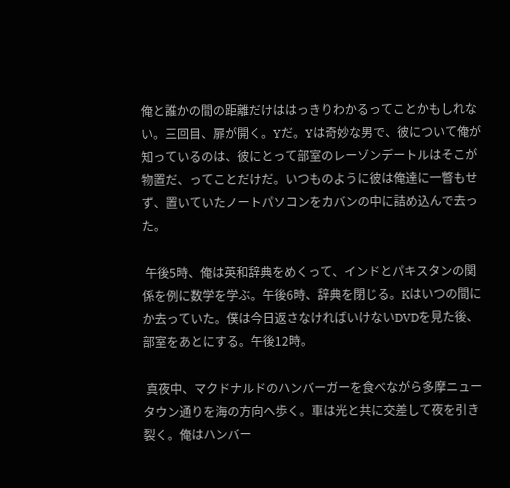俺と誰かの間の距離だけははっきりわかるってことかもしれない。三回目、扉が開く。Yだ。Yは奇妙な男で、彼について俺が知っているのは、彼にとって部室のレーゾンデートルはそこが物置だ、ってことだけだ。いつものように彼は俺達に一瞥もせず、置いていたノートパソコンをカバンの中に詰め込んで去った。

 午後5時、俺は英和辞典をめくって、インドとパキスタンの関係を例に数学を学ぶ。午後6時、辞典を閉じる。Kはいつの間にか去っていた。僕は今日返さなければいけないDVDを見た後、部室をあとにする。午後12時。

 真夜中、マクドナルドのハンバーガーを食べながら多摩ニュータウン通りを海の方向へ歩く。車は光と共に交差して夜を引き裂く。俺はハンバー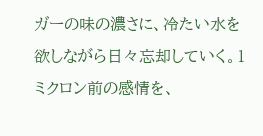ガーの味の濃さに、冷たい水を欲しながら日々忘却していく。1ミクロン前の感情を、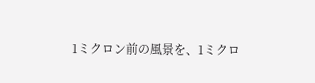1ミクロン前の風景を、1ミクロ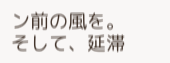ン前の風を。
そして、延滞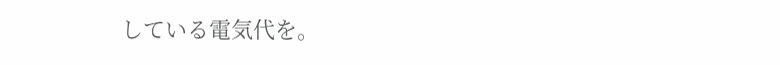している電気代を。